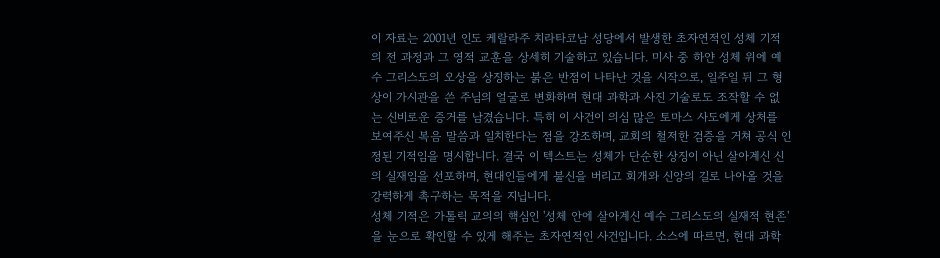이 자료는 2001년 인도 케랄라주 치라타코남 성당에서 발생한 초자연적인 성체 기적의 전 과정과 그 영적 교훈을 상세히 기술하고 있습니다. 미사 중 하얀 성체 위에 예수 그리스도의 오상을 상징하는 붉은 반점이 나타난 것을 시작으로, 일주일 뒤 그 형상이 가시관을 쓴 주님의 얼굴로 변화하며 현대 과학과 사진 기술로도 조작할 수 없는 신비로운 증거를 남겼습니다. 특히 이 사건이 의심 많은 토마스 사도에게 상처를 보여주신 복음 말씀과 일치한다는 점을 강조하며, 교회의 철저한 검증을 거쳐 공식 인정된 기적임을 명시합니다. 결국 이 텍스트는 성체가 단순한 상징이 아닌 살아계신 신의 실재임을 선포하며, 현대인들에게 불신을 버리고 회개와 신앙의 길로 나아올 것을 강력하게 촉구하는 목적을 지닙니다.
성체 기적은 가톨릭 교의의 핵심인 '성체 안에 살아계신 예수 그리스도의 실재적 현존'을 눈으로 확인할 수 있게 해주는 초자연적인 사건입니다. 소스에 따르면, 현대 과학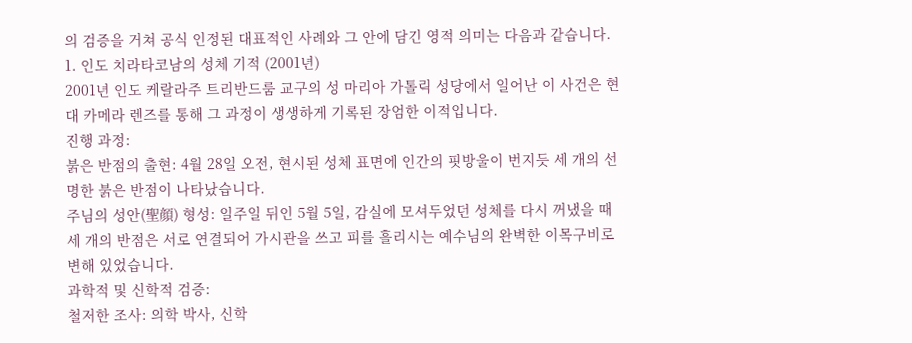의 검증을 거쳐 공식 인정된 대표적인 사례와 그 안에 담긴 영적 의미는 다음과 같습니다.
1. 인도 치라타코남의 성체 기적 (2001년)
2001년 인도 케랄라주 트리반드룸 교구의 성 마리아 가톨릭 성당에서 일어난 이 사건은 현대 카메라 렌즈를 통해 그 과정이 생생하게 기록된 장엄한 이적입니다.
진행 과정:
붉은 반점의 출현: 4월 28일 오전, 현시된 성체 표면에 인간의 핏방울이 번지듯 세 개의 선명한 붉은 반점이 나타났습니다.
주님의 성안(聖顔) 형성: 일주일 뒤인 5월 5일, 감실에 모셔두었던 성체를 다시 꺼냈을 때 세 개의 반점은 서로 연결되어 가시관을 쓰고 피를 흘리시는 예수님의 완벽한 이목구비로 변해 있었습니다.
과학적 및 신학적 검증:
철저한 조사: 의학 박사, 신학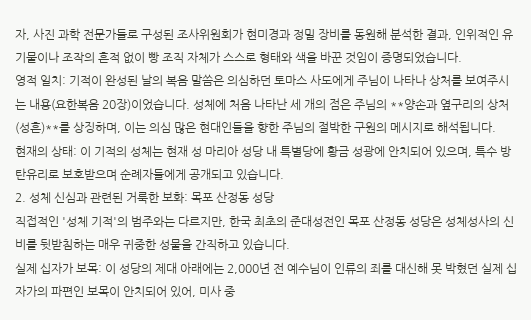자, 사진 과학 전문가들로 구성된 조사위원회가 현미경과 정밀 장비를 동원해 분석한 결과, 인위적인 유기물이나 조작의 흔적 없이 빵 조직 자체가 스스로 형태와 색을 바꾼 것임이 증명되었습니다.
영적 일치: 기적이 완성된 날의 복음 말씀은 의심하던 토마스 사도에게 주님이 나타나 상처를 보여주시는 내용(요한복음 20장)이었습니다. 성체에 처음 나타난 세 개의 점은 주님의 **양손과 옆구리의 상처(성흔)**를 상징하며, 이는 의심 많은 현대인들을 향한 주님의 절박한 구원의 메시지로 해석됩니다.
현재의 상태: 이 기적의 성체는 현재 성 마리아 성당 내 특별당에 황금 성광에 안치되어 있으며, 특수 방탄유리로 보호받으며 순례자들에게 공개되고 있습니다.
2. 성체 신심과 관련된 거룩한 보화: 목포 산정동 성당
직접적인 '성체 기적'의 범주와는 다르지만, 한국 최초의 준대성전인 목포 산정동 성당은 성체성사의 신비를 뒷받침하는 매우 귀중한 성물을 간직하고 있습니다.
실제 십자가 보목: 이 성당의 제대 아래에는 2,000년 전 예수님이 인류의 죄를 대신해 못 박혔던 실제 십자가의 파편인 보목이 안치되어 있어, 미사 중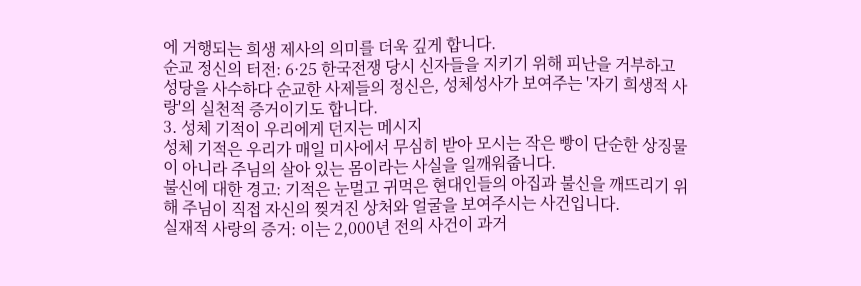에 거행되는 희생 제사의 의미를 더욱 깊게 합니다.
순교 정신의 터전: 6·25 한국전쟁 당시 신자들을 지키기 위해 피난을 거부하고 성당을 사수하다 순교한 사제들의 정신은, 성체성사가 보여주는 '자기 희생적 사랑'의 실천적 증거이기도 합니다.
3. 성체 기적이 우리에게 던지는 메시지
성체 기적은 우리가 매일 미사에서 무심히 받아 모시는 작은 빵이 단순한 상징물이 아니라 주님의 살아 있는 몸이라는 사실을 일깨워줍니다.
불신에 대한 경고: 기적은 눈멀고 귀먹은 현대인들의 아집과 불신을 깨뜨리기 위해 주님이 직접 자신의 찢겨진 상처와 얼굴을 보여주시는 사건입니다.
실재적 사랑의 증거: 이는 2,000년 전의 사건이 과거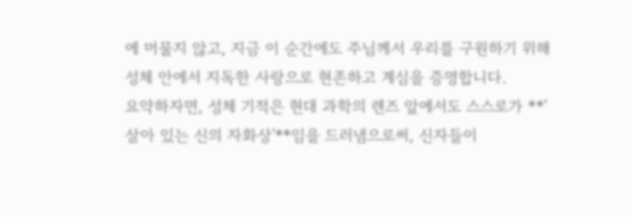에 머물지 않고, 지금 이 순간에도 주님께서 우리를 구원하기 위해 성체 안에서 지독한 사랑으로 현존하고 계심을 증명합니다.
요약하자면, 성체 기적은 현대 과학의 렌즈 앞에서도 스스로가 **'살아 있는 신의 자화상'**임을 드러냄으로써, 신자들이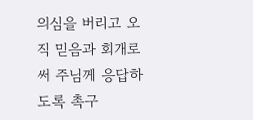의심을 버리고 오직 믿음과 회개로써 주님께 응답하도록 촉구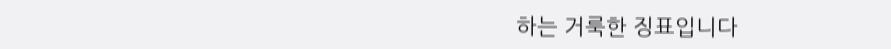하는 거룩한 징표입니다